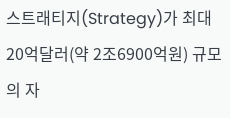스트래티지(Strategy)가 최대 20억달러(약 2조6900억원) 규모의 자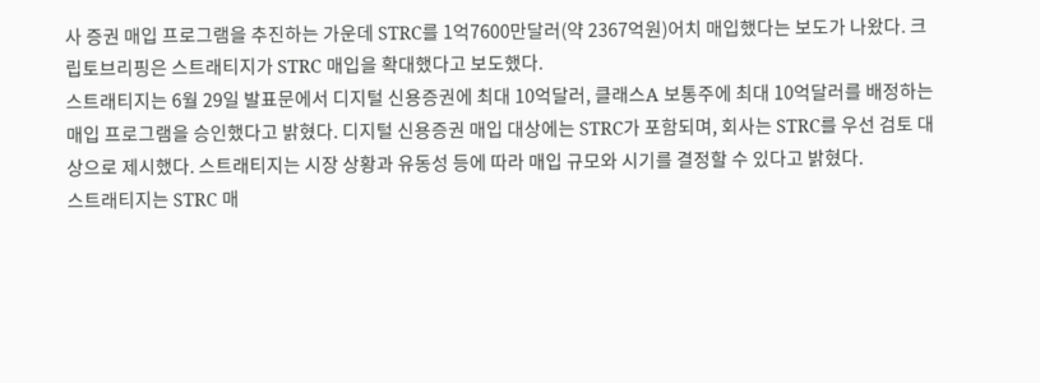사 증권 매입 프로그램을 추진하는 가운데 STRC를 1억7600만달러(약 2367억원)어치 매입했다는 보도가 나왔다. 크립토브리핑은 스트래티지가 STRC 매입을 확대했다고 보도했다.
스트래티지는 6월 29일 발표문에서 디지털 신용증권에 최대 10억달러, 클래스A 보통주에 최대 10억달러를 배정하는 매입 프로그램을 승인했다고 밝혔다. 디지털 신용증권 매입 대상에는 STRC가 포함되며, 회사는 STRC를 우선 검토 대상으로 제시했다. 스트래티지는 시장 상황과 유동성 등에 따라 매입 규모와 시기를 결정할 수 있다고 밝혔다.
스트래티지는 STRC 매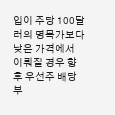입이 주당 100달러의 명목가보다 낮은 가격에서 이뤄질 경우 향후 우선주 배당 부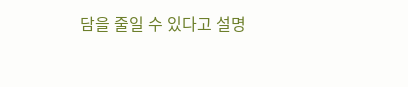담을 줄일 수 있다고 설명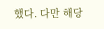했다. 다만 해당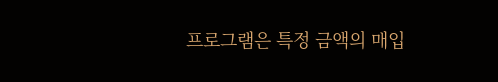프로그램은 특정 금액의 매입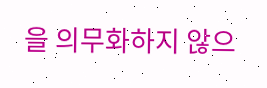을 의무화하지 않으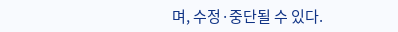며, 수정·중단될 수 있다.